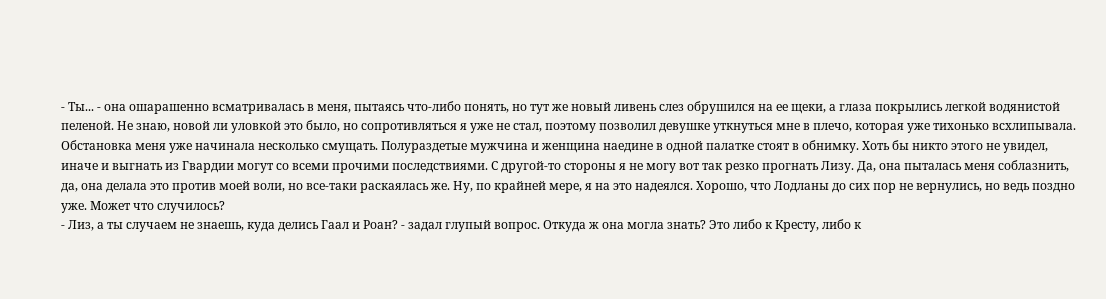- Ты... - она ошарашенно всматривалась в меня, пытаясь что-либо понять, но тут же новый ливень слез обрушился на ее щеки, а глаза покрылись легкой водянистой пеленой. Не знаю, новой ли уловкой это было, но сопротивляться я уже не стал, поэтому позволил девушке уткнуться мне в плечо, которая уже тихонько всхлипывала.
Обстановка меня уже начинала несколько смущать. Полураздетые мужчина и женщина наедине в одной палатке стоят в обнимку. Хоть бы никто этого не увидел, иначе и выгнать из Гвардии могут со всеми прочими последствиями. С другой-то стороны я не могу вот так резко прогнать Лизу. Да, она пыталась меня соблазнить, да, она делала это против моей воли, но все-таки раскаялась же. Ну, по крайней мере, я на это надеялся. Хорошо, что Лодланы до сих пор не вернулись, но ведь поздно уже. Может что случилось?
- Лиз, а ты случаем не знаешь, куда делись Гаал и Роан? - задал глупый вопрос. Откуда ж она могла знать? Это либо к Кресту, либо к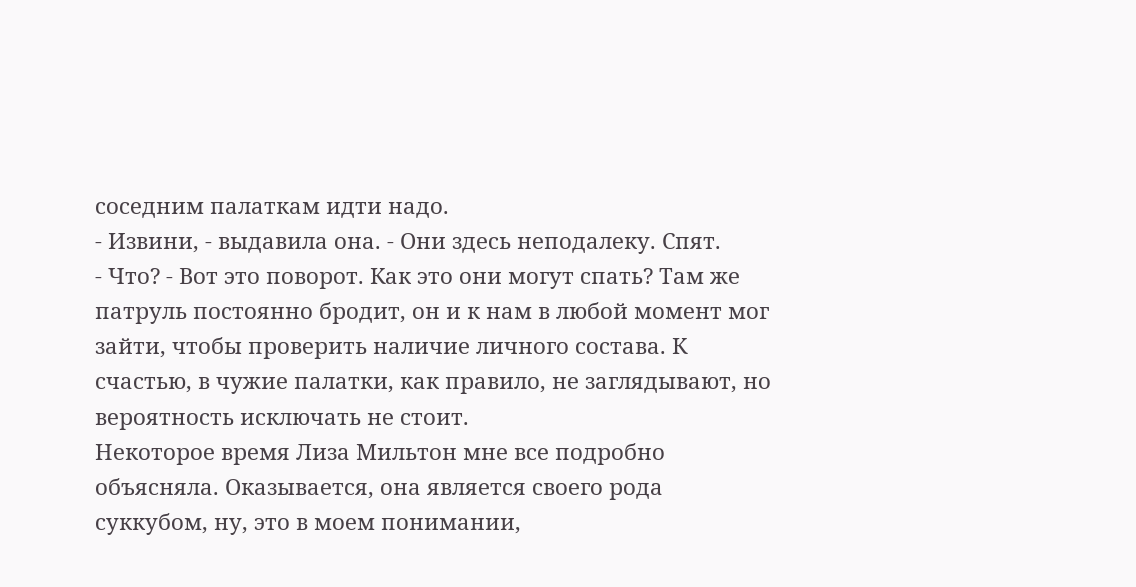соседним палаткам идти надо.
- Извини, - выдавила она. - Они здесь неподалеку. Спят.
- Что? - Вот это поворот. Как это они могут спать? Там же патруль постоянно бродит, он и к нам в любой момент мог зайти, чтобы проверить наличие личного состава. К счастью, в чужие палатки, как правило, не заглядывают, но вероятность исключать не стоит.
Некоторое время Лиза Мильтон мне все подробно объясняла. Оказывается, она является своего рода суккубом, ну, это в моем понимании,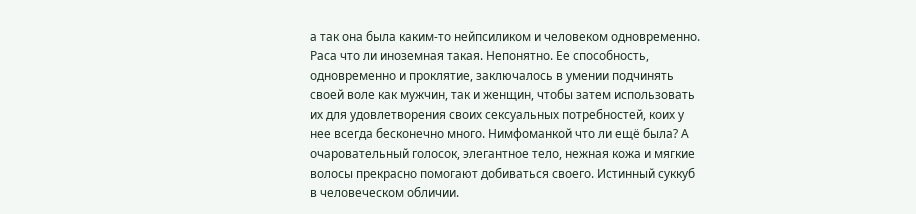а так она была каким-то нейпсиликом и человеком одновременно. Раса что ли иноземная такая. Непонятно. Ее способность, одновременно и проклятие, заключалось в умении подчинять своей воле как мужчин, так и женщин, чтобы затем использовать их для удовлетворения своих сексуальных потребностей, коих у нее всегда бесконечно много. Нимфоманкой что ли ещё была? А очаровательный голосок, элегантное тело, нежная кожа и мягкие волосы прекрасно помогают добиваться своего. Истинный суккуб в человеческом обличии.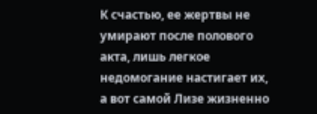К счастью, ее жертвы не умирают после полового акта, лишь легкое недомогание настигает их, а вот самой Лизе жизненно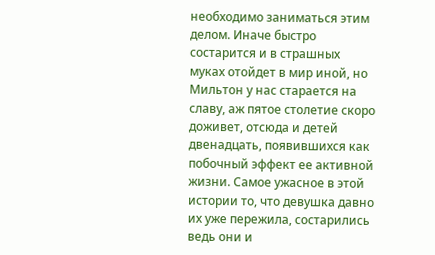необходимо заниматься этим делом. Иначе быстро состарится и в страшных муках отойдет в мир иной, но Мильтон у нас старается на славу, аж пятое столетие скоро доживет, отсюда и детей двенадцать, появившихся как побочный эффект ее активной жизни. Самое ужасное в этой истории то, что девушка давно их уже пережила, состарились ведь они и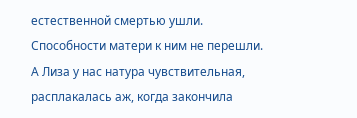естественной смертью ушли. Способности матери к ним не перешли. А Лиза у нас натура чувствительная, расплакалась аж, когда закончила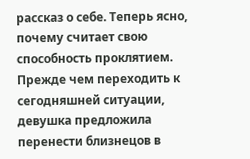рассказ о себе. Теперь ясно, почему считает свою способность проклятием.
Прежде чем переходить к сегодняшней ситуации, девушка предложила перенести близнецов в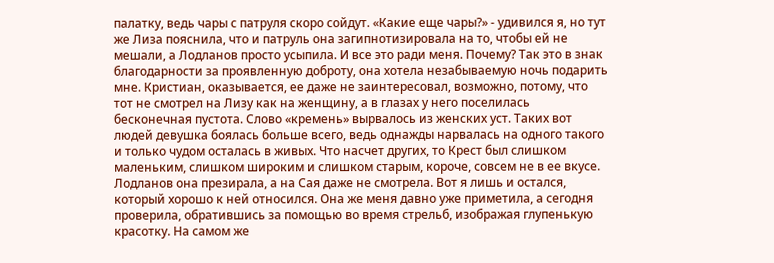палатку, ведь чары с патруля скоро сойдут. «Какие еще чары?» - удивился я, но тут же Лиза пояснила, что и патруль она загипнотизировала на то, чтобы ей не мешали, а Лодланов просто усыпила. И все это ради меня. Почему? Так это в знак благодарности за проявленную доброту, она хотела незабываемую ночь подарить мне. Кристиан, оказывается, ее даже не заинтересовал, возможно, потому, что тот не смотрел на Лизу как на женщину, а в глазах у него поселилась бесконечная пустота. Слово «кремень» вырвалось из женских уст. Таких вот людей девушка боялась больше всего, ведь однажды нарвалась на одного такого и только чудом осталась в живых. Что насчет других, то Крест был слишком маленьким, слишком широким и слишком старым, короче, совсем не в ее вкусе. Лодланов она презирала, а на Сая даже не смотрела. Вот я лишь и остался, который хорошо к ней относился. Она же меня давно уже приметила, а сегодня проверила, обратившись за помощью во время стрельб, изображая глупенькую красотку. На самом же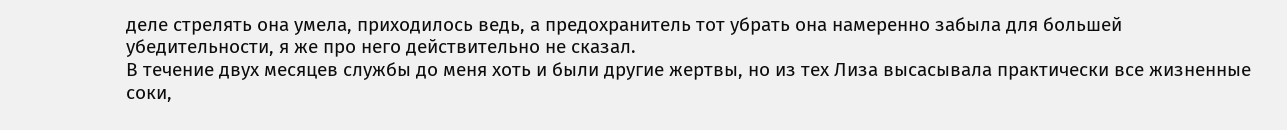деле стрелять она умела, приходилось ведь, а предохранитель тот убрать она намеренно забыла для большей убедительности, я же про него действительно не сказал.
В течение двух месяцев службы до меня хоть и были другие жертвы, но из тех Лиза высасывала практически все жизненные соки,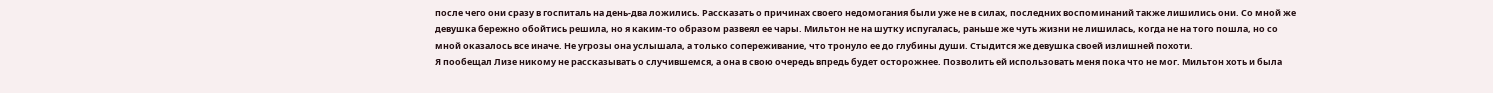после чего они сразу в госпиталь на день-два ложились. Рассказать о причинах своего недомогания были уже не в силах, последних воспоминаний также лишились они. Со мной же девушка бережно обойтись решила, но я каким-то образом развеял ее чары. Мильтон не на шутку испугалась, раньше же чуть жизни не лишилась, когда не на того пошла, но со мной оказалось все иначе. Не угрозы она услышала, а только сопереживание, что тронуло ее до глубины души. Стыдится же девушка своей излишней похоти.
Я пообещал Лизе никому не рассказывать о случившемся, а она в свою очередь впредь будет осторожнее. Позволить ей использовать меня пока что не мог. Мильтон хоть и была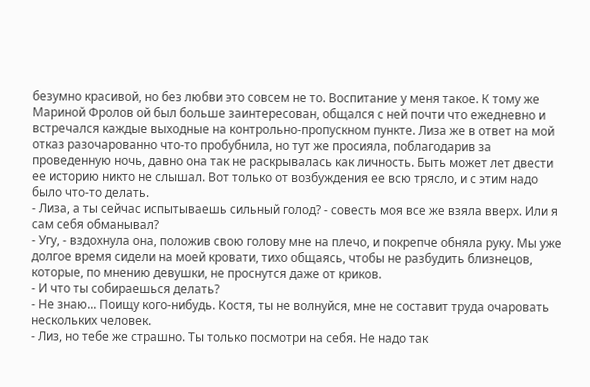безумно красивой, но без любви это совсем не то. Воспитание у меня такое. К тому же Мариной Фролов ой был больше заинтересован, общался с ней почти что ежедневно и встречался каждые выходные на контрольно-пропускном пункте. Лиза же в ответ на мой отказ разочарованно что-то пробубнила, но тут же просияла, поблагодарив за проведенную ночь, давно она так не раскрывалась как личность. Быть может лет двести ее историю никто не слышал. Вот только от возбуждения ее всю трясло, и с этим надо было что-то делать.
- Лиза, а ты сейчас испытываешь сильный голод? - совесть моя все же взяла вверх. Или я сам себя обманывал?
- Угу, - вздохнула она, положив свою голову мне на плечо, и покрепче обняла руку. Мы уже долгое время сидели на моей кровати, тихо общаясь, чтобы не разбудить близнецов, которые, по мнению девушки, не проснутся даже от криков.
- И что ты собираешься делать?
- Не знаю... Поищу кого-нибудь. Костя, ты не волнуйся, мне не составит труда очаровать нескольких человек.
- Лиз, но тебе же страшно. Ты только посмотри на себя. Не надо так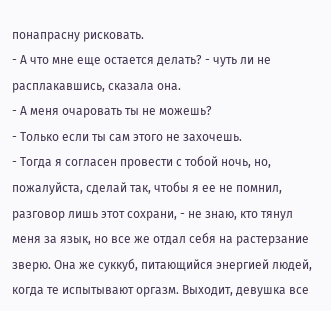понапрасну рисковать.
- А что мне еще остается делать? - чуть ли не расплакавшись, сказала она.
- А меня очаровать ты не можешь?
- Только если ты сам этого не захочешь.
- Тогда я согласен провести с тобой ночь, но, пожалуйста, сделай так, чтобы я ее не помнил, разговор лишь этот сохрани, - не знаю, кто тянул меня за язык, но все же отдал себя на растерзание зверю. Она же суккуб, питающийся энергией людей, когда те испытывают оргазм. Выходит, девушка все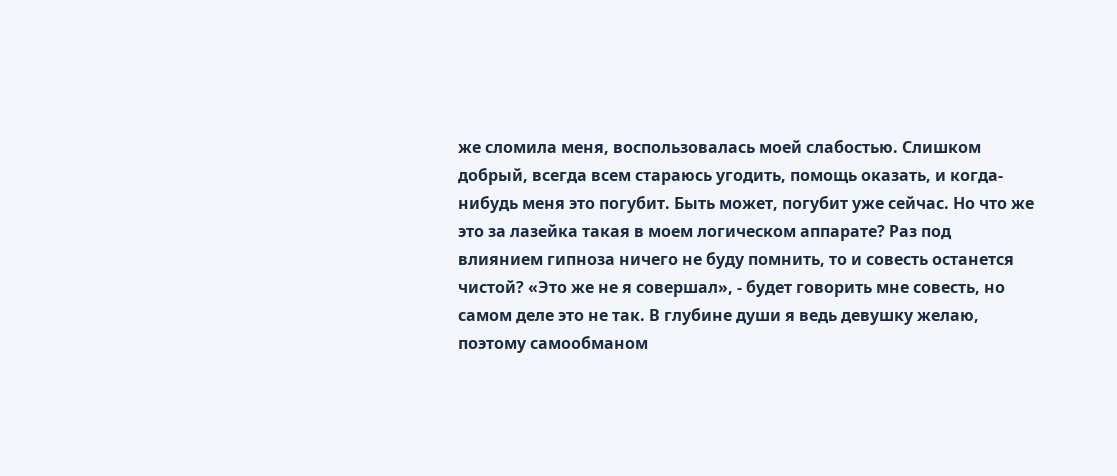же сломила меня, воспользовалась моей слабостью. Слишком добрый, всегда всем стараюсь угодить, помощь оказать, и когда-нибудь меня это погубит. Быть может, погубит уже сейчас. Но что же это за лазейка такая в моем логическом аппарате? Раз под влиянием гипноза ничего не буду помнить, то и совесть останется чистой? «Это же не я совершал», - будет говорить мне совесть, но самом деле это не так. В глубине души я ведь девушку желаю, поэтому самообманом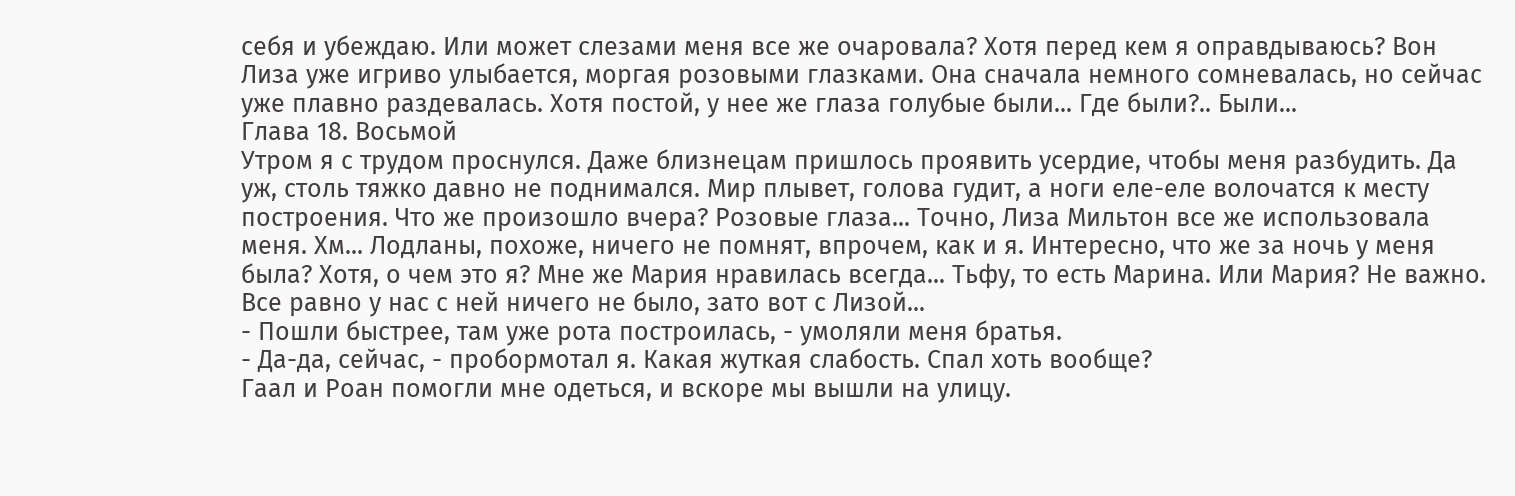себя и убеждаю. Или может слезами меня все же очаровала? Хотя перед кем я оправдываюсь? Вон Лиза уже игриво улыбается, моргая розовыми глазками. Она сначала немного сомневалась, но сейчас уже плавно раздевалась. Хотя постой, у нее же глаза голубые были... Где были?.. Были...
Глава 18. Восьмой
Утром я с трудом проснулся. Даже близнецам пришлось проявить усердие, чтобы меня разбудить. Да уж, столь тяжко давно не поднимался. Мир плывет, голова гудит, а ноги еле-еле волочатся к месту построения. Что же произошло вчера? Розовые глаза... Точно, Лиза Мильтон все же использовала меня. Хм... Лодланы, похоже, ничего не помнят, впрочем, как и я. Интересно, что же за ночь у меня была? Хотя, о чем это я? Мне же Мария нравилась всегда... Тьфу, то есть Марина. Или Мария? Не важно. Все равно у нас с ней ничего не было, зато вот с Лизой...
- Пошли быстрее, там уже рота построилась, - умоляли меня братья.
- Да-да, сейчас, - пробормотал я. Какая жуткая слабость. Спал хоть вообще?
Гаал и Роан помогли мне одеться, и вскоре мы вышли на улицу.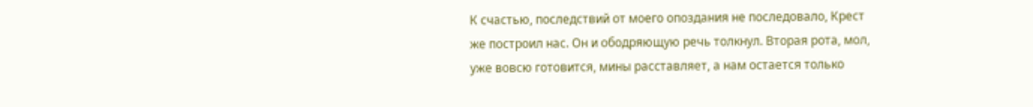К счастью, последствий от моего опоздания не последовало, Крест же построил нас. Он и ободряющую речь толкнул. Вторая рота, мол, уже вовсю готовится, мины расставляет, а нам остается только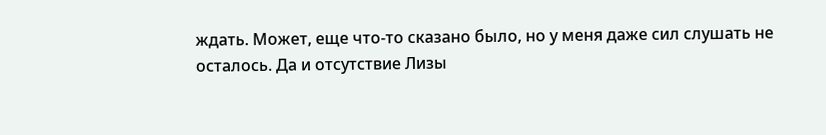ждать. Может, еще что-то сказано было, но у меня даже сил слушать не осталось. Да и отсутствие Лизы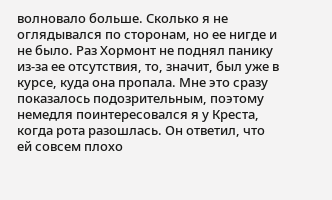волновало больше. Сколько я не оглядывался по сторонам, но ее нигде и не было. Раз Хормонт не поднял панику из-за ее отсутствия, то, значит, был уже в курсе, куда она пропала. Мне это сразу показалось подозрительным, поэтому немедля поинтересовался я у Креста, когда рота разошлась. Он ответил, что ей совсем плохо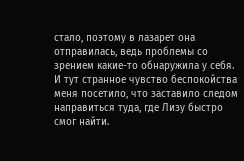стало, поэтому в лазарет она отправилась, ведь проблемы со зрением какие-то обнаружила у себя. И тут странное чувство беспокойства меня посетило, что заставило следом направиться туда, где Лизу быстро смог найти.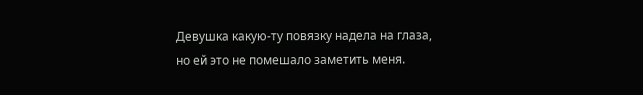Девушка какую-ту повязку надела на глаза, но ей это не помешало заметить меня.